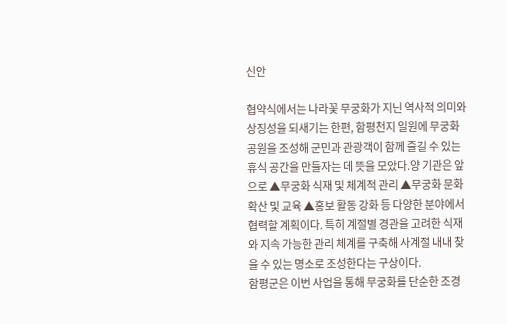신안

협약식에서는 나라꽃 무궁화가 지닌 역사적 의미와 상징성을 되새기는 한편, 함평천지 일원에 무궁화 공원을 조성해 군민과 관광객이 함께 즐길 수 있는 휴식 공간을 만들자는 데 뜻을 모았다.양 기관은 앞으로 ▲무궁화 식재 및 체계적 관리 ▲무궁화 문화 확산 및 교육 ▲홍보 활동 강화 등 다양한 분야에서 협력할 계획이다. 특히 계절별 경관을 고려한 식재와 지속 가능한 관리 체계를 구축해 사계절 내내 찾을 수 있는 명소로 조성한다는 구상이다.
함평군은 이번 사업을 통해 무궁화를 단순한 조경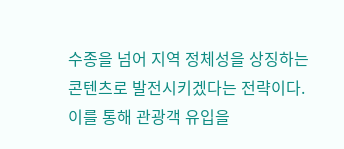수종을 넘어 지역 정체성을 상징하는 콘텐츠로 발전시키겠다는 전략이다. 이를 통해 관광객 유입을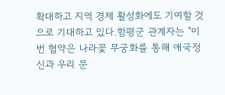확대하고 지역 경제 활성화에도 기여할 것으로 기대하고 있다.함평군 관계자는 "이번 협약은 나라꽃 무궁화를 통해 애국정신과 우리 문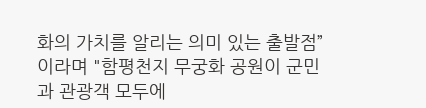화의 가치를 알리는 의미 있는 출발점”이라며 "함평천지 무궁화 공원이 군민과 관광객 모두에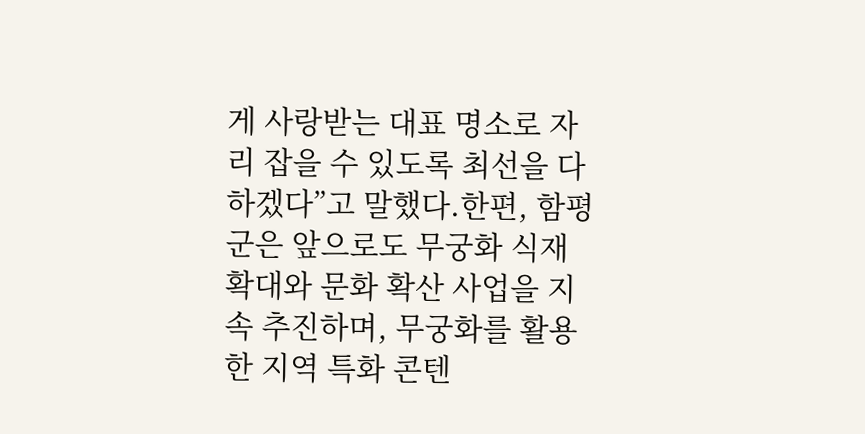게 사랑받는 대표 명소로 자리 잡을 수 있도록 최선을 다하겠다”고 말했다.한편, 함평군은 앞으로도 무궁화 식재 확대와 문화 확산 사업을 지속 추진하며, 무궁화를 활용한 지역 특화 콘텐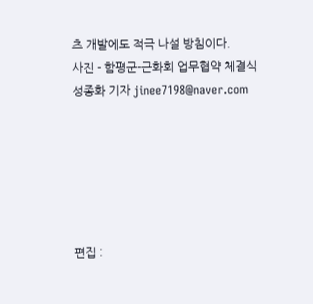츠 개발에도 적극 나설 방침이다.
사진 - 함평군-근화회 업무협약 체결식
성종화 기자 jinee7198@naver.com






편집 :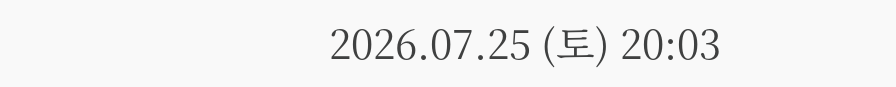2026.07.25 (토) 20:03